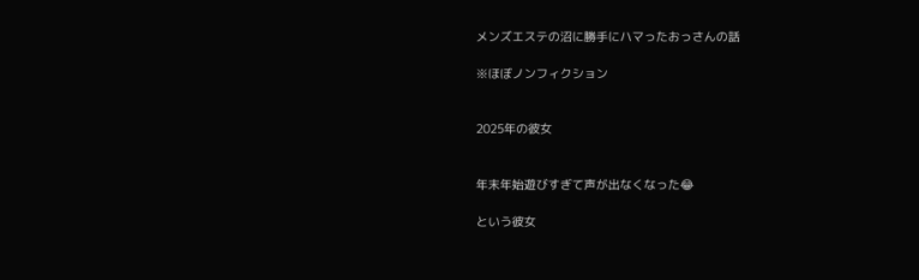メンズエステの沼に勝手にハマったおっさんの話

※ほぼノンフィクション


2025年の彼女


年末年始遊びすぎて声が出なくなった😂

という彼女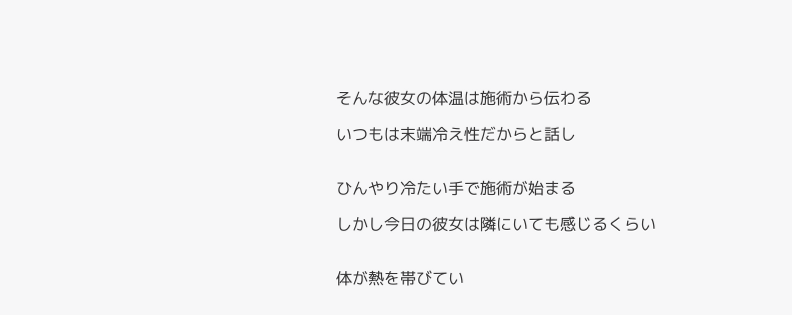そんな彼女の体温は施術から伝わる

いつもは末端冷え性だからと話し


ひんやり冷たい手で施術が始まる

しかし今日の彼女は隣にいても感じるくらい


体が熱を帯びてい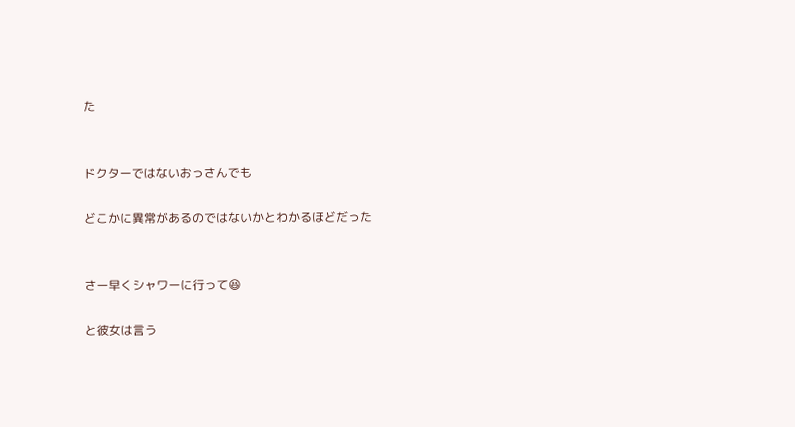た


ドクターではないおっさんでも

どこかに異常があるのではないかとわかるほどだった


さー早くシャワーに行って😆

と彼女は言う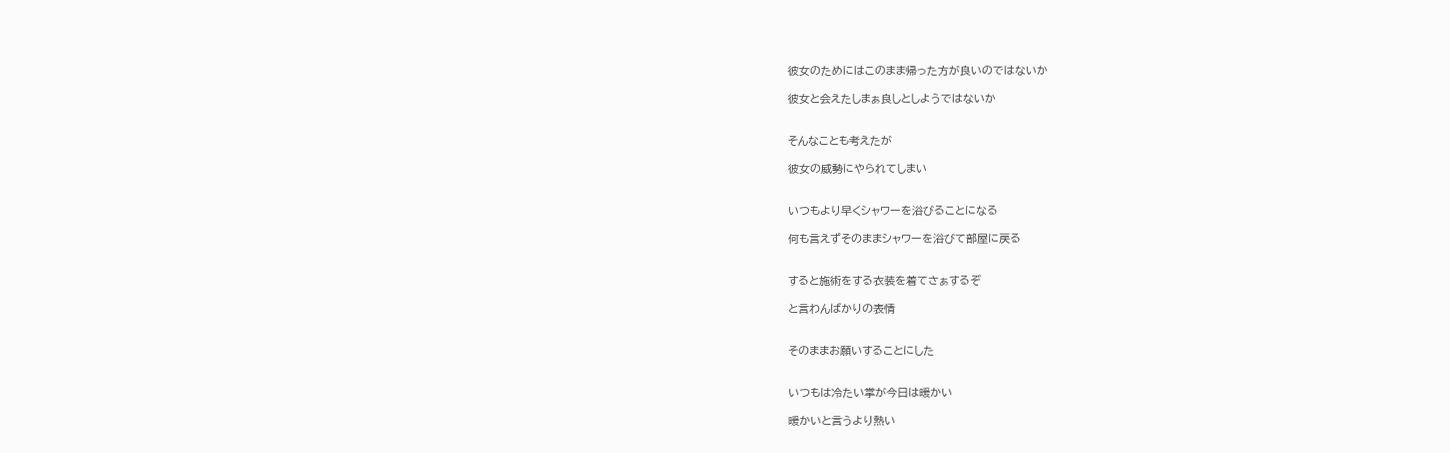彼女のためにはこのまま帰った方が良いのではないか

彼女と会えたしまぁ良しとしようではないか


そんなことも考えたが

彼女の威勢にやられてしまい


いつもより早くシャワーを浴びることになる

何も言えずそのままシャワーを浴びて部屋に戻る


すると施術をする衣装を着てさぁするぞ

と言わんばかりの表情


そのままお願いすることにした


いつもは冷たい掌が今日は暖かい

暖かいと言うより熱い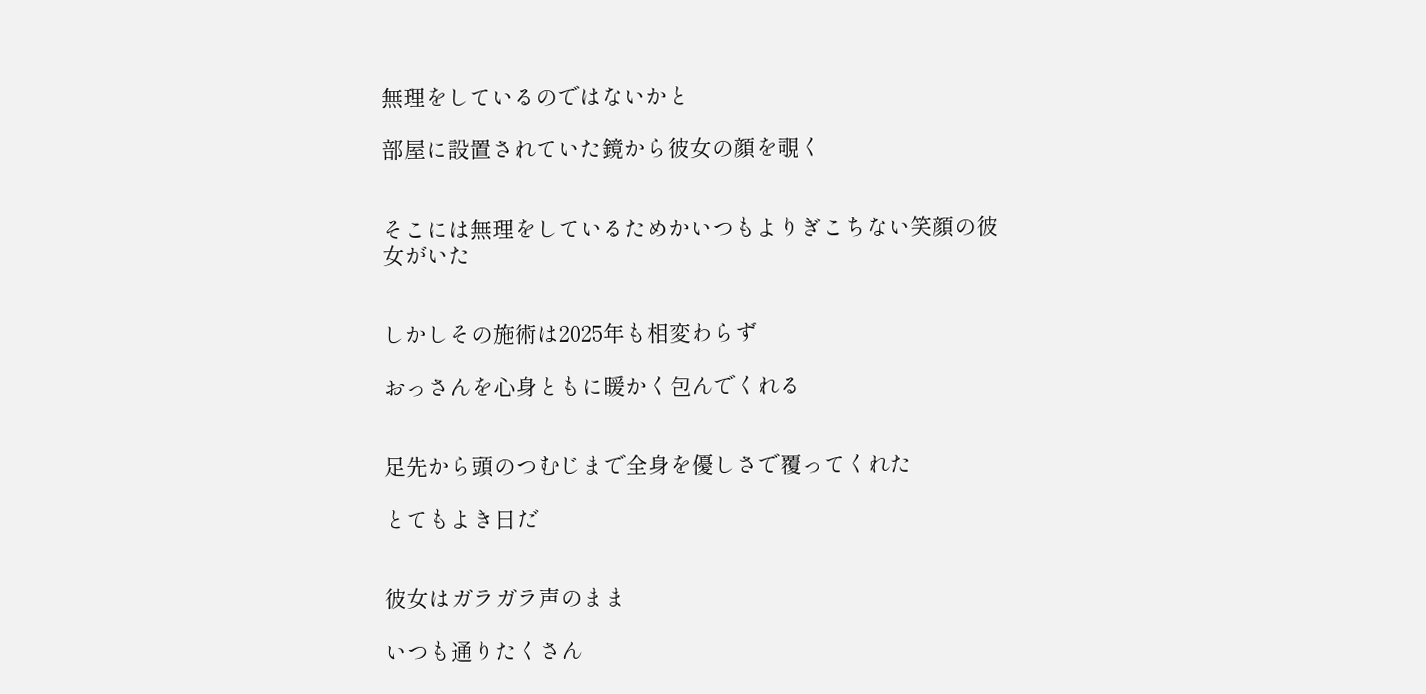無理をしているのではないかと

部屋に設置されていた鏡から彼女の顔を覗く


そこには無理をしているためかいつもよりぎこちない笑顔の彼女がいた


しかしその施術は2025年も相変わらず

おっさんを心身ともに暖かく包んでくれる


足先から頭のつむじまで全身を優しさで覆ってくれた

とてもよき日だ


彼女はガラガラ声のまま

いつも通りたくさん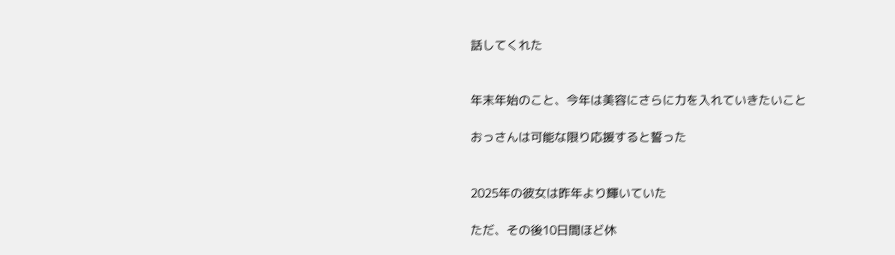話してくれた


年末年始のこと、今年は美容にさらに力を入れていきたいこと

おっさんは可能な限り応援すると誓った


2025年の彼女は昨年より輝いていた

ただ、その後10日間ほど休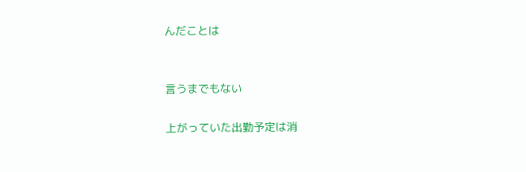んだことは


言うまでもない

上がっていた出勤予定は消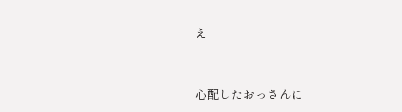え


心配したおっさんに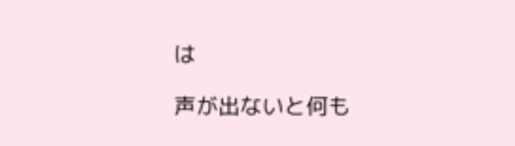は

声が出ないと何も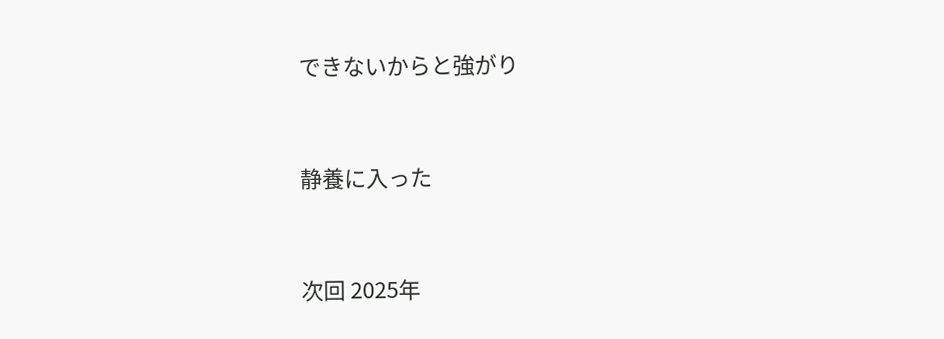できないからと強がり


静養に入った


次回 2025年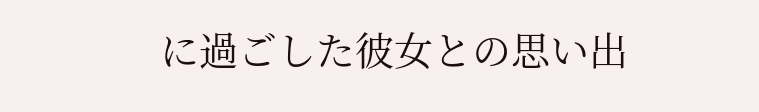に過ごした彼女との思い出